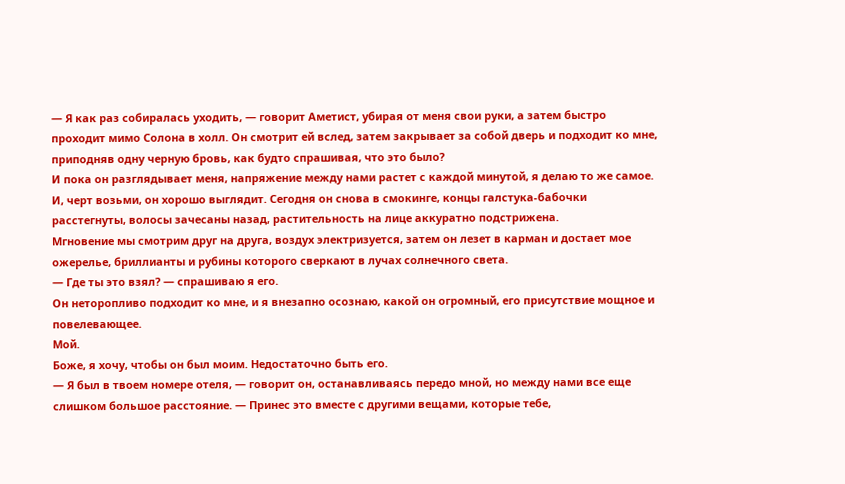— Я как раз собиралась уходить, — говорит Аметист, убирая от меня свои руки, а затем быстро проходит мимо Солона в холл. Он смотрит ей вслед, затем закрывает за собой дверь и подходит ко мне, приподняв одну черную бровь, как будто спрашивая, что это было?
И пока он разглядывает меня, напряжение между нами растет с каждой минутой, я делаю то же самое. И, черт возьми, он хорошо выглядит. Сегодня он снова в смокинге, концы галстука-бабочки расстегнуты, волосы зачесаны назад, растительность на лице аккуратно подстрижена.
Мгновение мы смотрим друг на друга, воздух электризуется, затем он лезет в карман и достает мое ожерелье, бриллианты и рубины которого сверкают в лучах солнечного света.
— Где ты это взял? — спрашиваю я его.
Он неторопливо подходит ко мне, и я внезапно осознаю, какой он огромный, его присутствие мощное и повелевающее.
Мой.
Боже, я хочу, чтобы он был моим. Недостаточно быть его.
— Я был в твоем номере отеля, — говорит он, останавливаясь передо мной, но между нами все еще слишком большое расстояние. — Принес это вместе с другими вещами, которые тебе,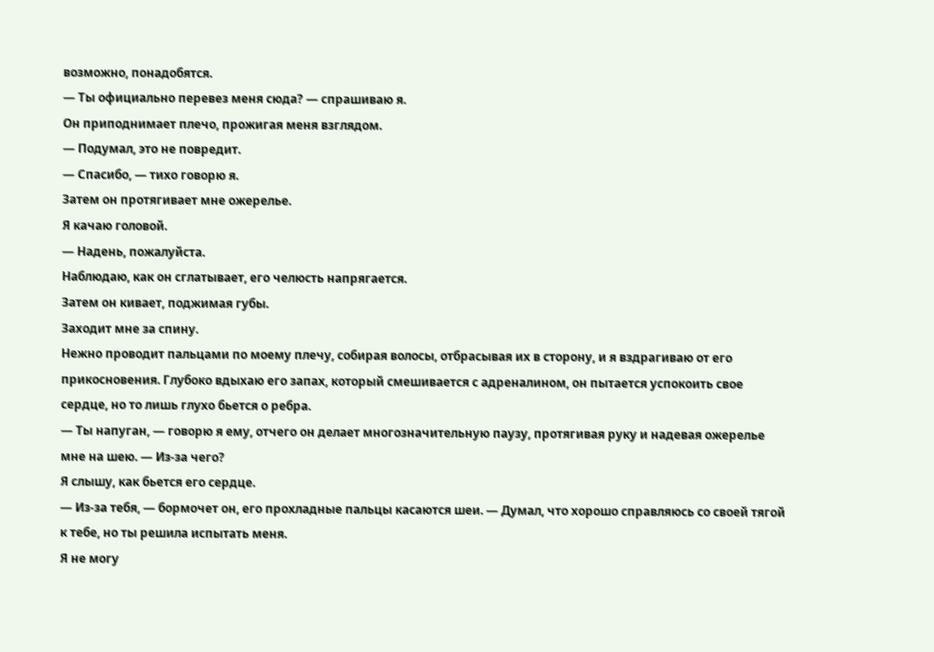возможно, понадобятся.
— Ты официально перевез меня сюда? — спрашиваю я.
Он приподнимает плечо, прожигая меня взглядом.
— Подумал, это не повредит.
— Спасибо, — тихо говорю я.
Затем он протягивает мне ожерелье.
Я качаю головой.
— Надень, пожалуйста.
Наблюдаю, как он сглатывает, его челюсть напрягается.
Затем он кивает, поджимая губы.
Заходит мне за спину.
Нежно проводит пальцами по моему плечу, собирая волосы, отбрасывая их в сторону, и я вздрагиваю от его прикосновения. Глубоко вдыхаю его запах, который смешивается с адреналином, он пытается успокоить свое сердце, но то лишь глухо бьется о ребра.
— Ты напуган, — говорю я ему, отчего он делает многозначительную паузу, протягивая руку и надевая ожерелье мне на шею. — Из-за чего?
Я слышу, как бьется его сердце.
— Из-за тебя, — бормочет он, его прохладные пальцы касаются шеи. — Думал, что хорошо справляюсь со своей тягой к тебе, но ты решила испытать меня.
Я не могу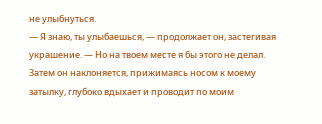не улыбнуться.
— Я знаю, ты улыбаешься, — продолжает он, застегивая украшение. — Но на твоем месте я бы этого не делал.
Затем он наклоняется, прижимаясь носом к моему затылку, глубоко вдыхает и проводит по моим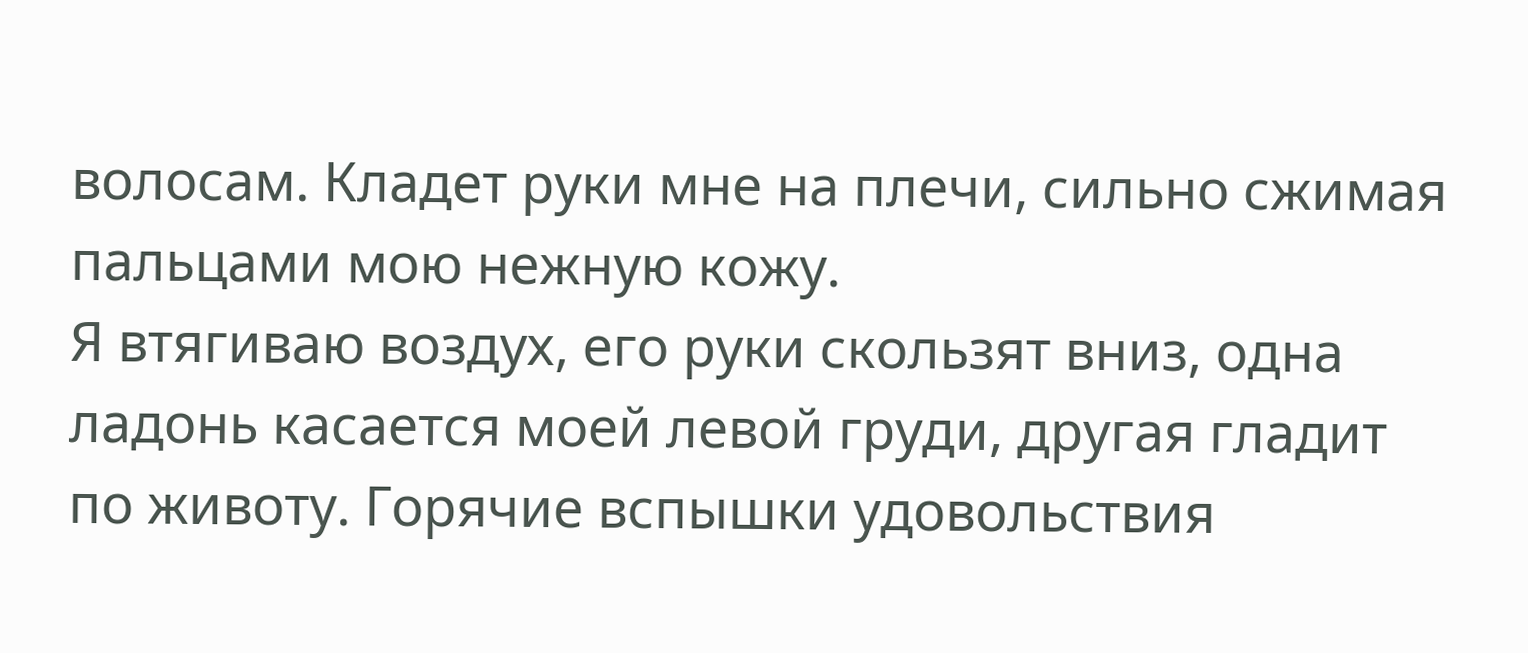волосам. Кладет руки мне на плечи, сильно сжимая пальцами мою нежную кожу.
Я втягиваю воздух, его руки скользят вниз, одна ладонь касается моей левой груди, другая гладит по животу. Горячие вспышки удовольствия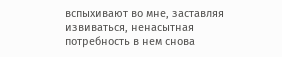вспыхивают во мне, заставляя извиваться, ненасытная потребность в нем снова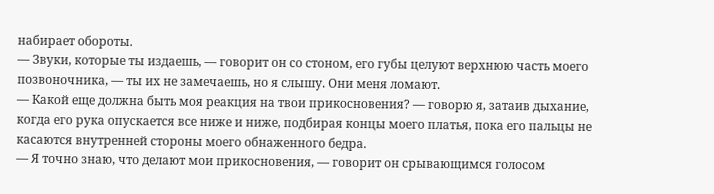набирает обороты.
— Звуки, которые ты издаешь, — говорит он со стоном, его губы целуют верхнюю часть моего позвоночника, — ты их не замечаешь, но я слышу. Они меня ломают.
— Какой еще должна быть моя реакция на твои прикосновения? — говорю я, затаив дыхание, когда его рука опускается все ниже и ниже, подбирая концы моего платья, пока его пальцы не касаются внутренней стороны моего обнаженного бедра.
— Я точно знаю, что делают мои прикосновения, — говорит он срывающимся голосом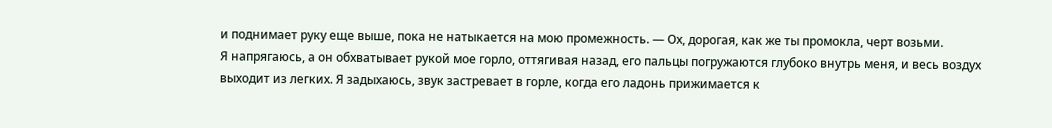и поднимает руку еще выше, пока не натыкается на мою промежность. — Ох, дорогая, как же ты промокла, черт возьми.
Я напрягаюсь, а он обхватывает рукой мое горло, оттягивая назад, его пальцы погружаются глубоко внутрь меня, и весь воздух выходит из легких. Я задыхаюсь, звук застревает в горле, когда его ладонь прижимается к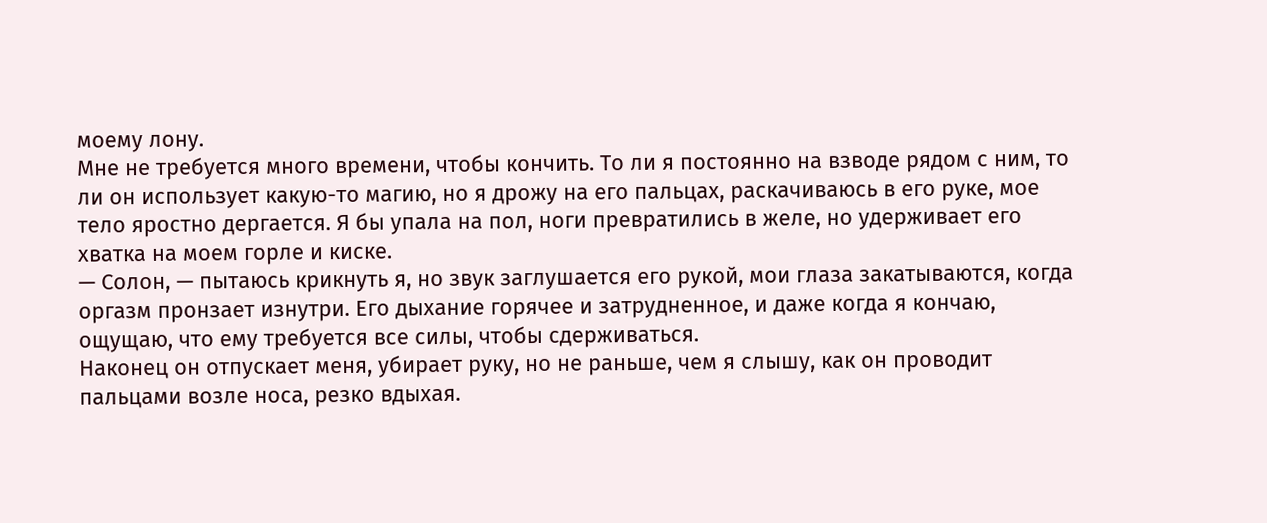моему лону.
Мне не требуется много времени, чтобы кончить. То ли я постоянно на взводе рядом с ним, то ли он использует какую-то магию, но я дрожу на его пальцах, раскачиваюсь в его руке, мое тело яростно дергается. Я бы упала на пол, ноги превратились в желе, но удерживает его хватка на моем горле и киске.
— Солон, — пытаюсь крикнуть я, но звук заглушается его рукой, мои глаза закатываются, когда оргазм пронзает изнутри. Его дыхание горячее и затрудненное, и даже когда я кончаю, ощущаю, что ему требуется все силы, чтобы сдерживаться.
Наконец он отпускает меня, убирает руку, но не раньше, чем я слышу, как он проводит пальцами возле носа, резко вдыхая.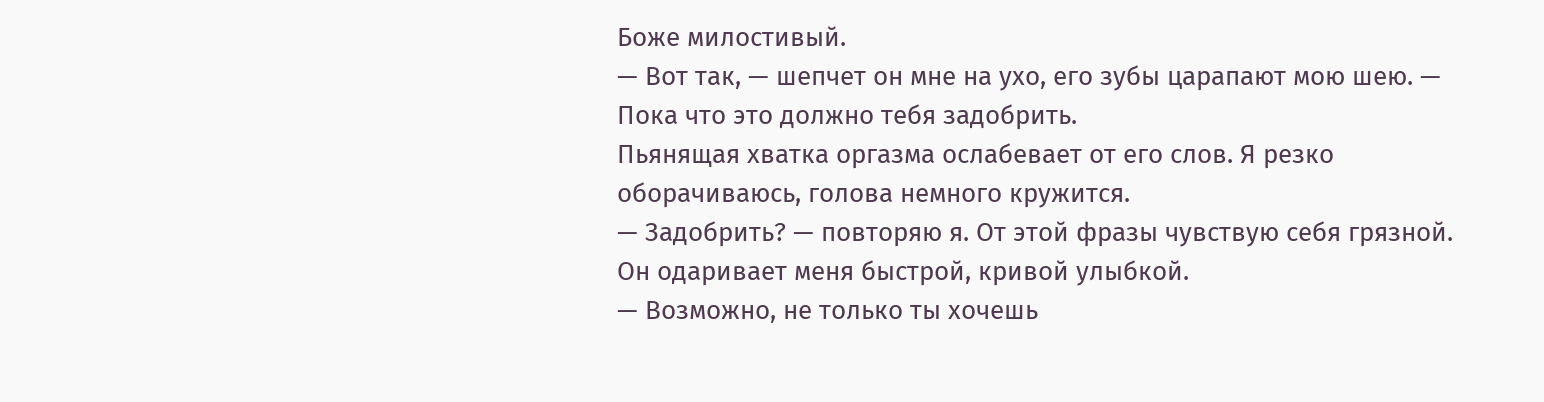Боже милостивый.
— Вот так, — шепчет он мне на ухо, его зубы царапают мою шею. — Пока что это должно тебя задобрить.
Пьянящая хватка оргазма ослабевает от его слов. Я резко оборачиваюсь, голова немного кружится.
— Задобрить? — повторяю я. От этой фразы чувствую себя грязной.
Он одаривает меня быстрой, кривой улыбкой.
— Возможно, не только ты хочешь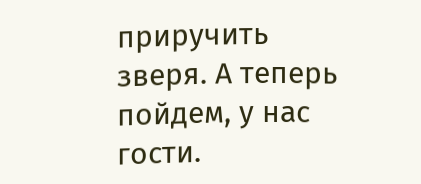приручить зверя. А теперь пойдем, у нас гости.